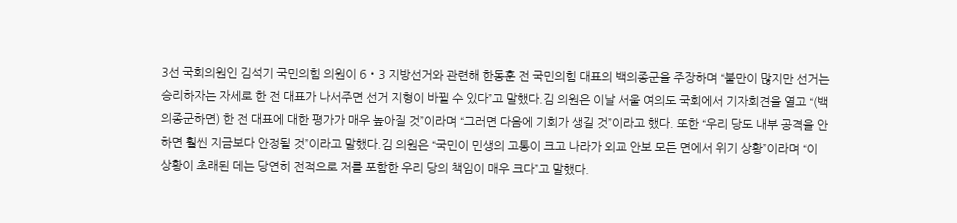3선 국회의원인 김석기 국민의힘 의원이 6‧3 지방선거와 관련해 한동훈 전 국민의힘 대표의 백의종군을 주장하며 “불만이 많지만 선거는 승리하자는 자세로 한 전 대표가 나서주면 선거 지형이 바뀔 수 있다”고 말했다.김 의원은 이날 서울 여의도 국회에서 기자회견을 열고 “(백의종군하면) 한 전 대표에 대한 평가가 매우 높아질 것”이라며 “그러면 다음에 기회가 생길 것”이라고 했다. 또한 “우리 당도 내부 공격을 안 하면 훨씬 지금보다 안정될 것”이라고 말했다.김 의원은 “국민이 민생의 고통이 크고 나라가 외교 안보 모든 면에서 위기 상황”이라며 “이 상황이 초래된 데는 당연히 전적으로 저를 포함한 우리 당의 책임이 매우 크다”고 말했다.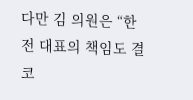다만 김 의원은 “한 전 대표의 책임도 결코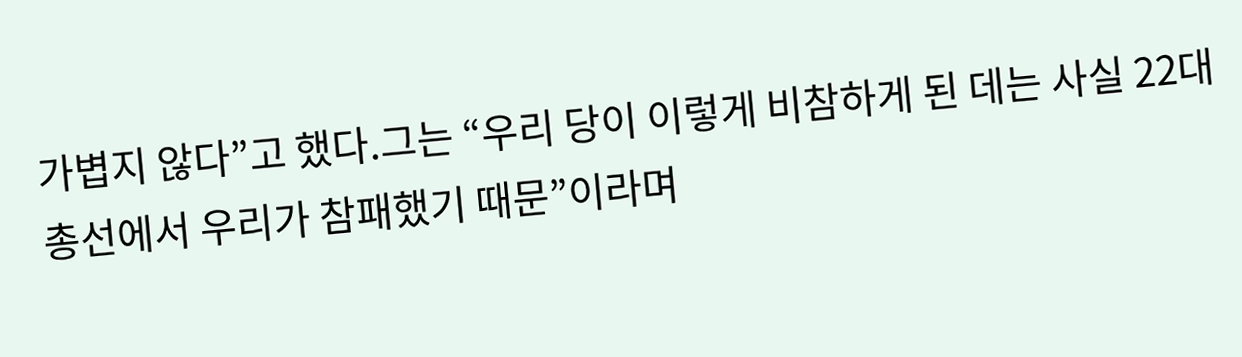가볍지 않다”고 했다.그는 “우리 당이 이렇게 비참하게 된 데는 사실 22대 총선에서 우리가 참패했기 때문”이라며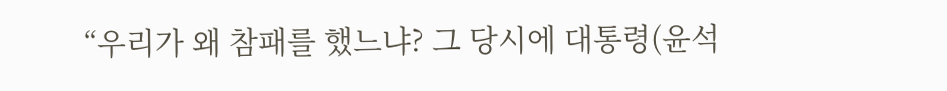“우리가 왜 참패를 했느냐? 그 당시에 대통령(윤석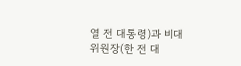열 전 대통령)과 비대위원장(한 전 대